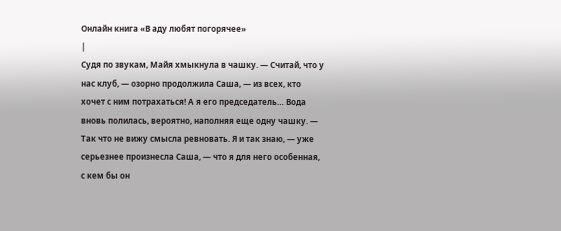Онлайн книга «В аду любят погорячее»
|
Судя по звукам, Майя хмыкнула в чашку. — Считай, что у нас клуб, — озорно продолжила Саша, — из всех, кто хочет с ним потрахаться! А я его председатель… Вода вновь полилась, вероятно, наполняя еще одну чашку. — Так что не вижу смысла ревновать. Я и так знаю, — уже серьезнее произнесла Саша, — что я для него особенная, с кем бы он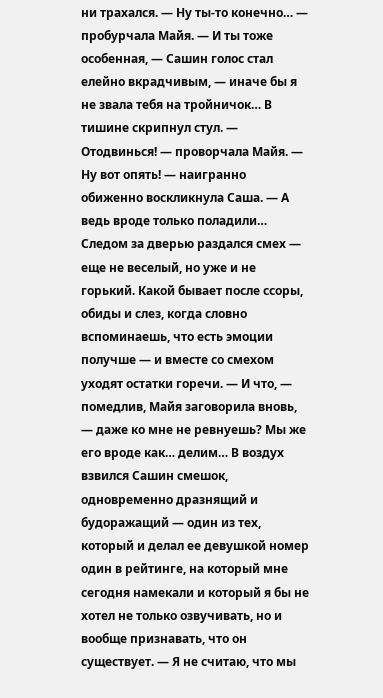ни трахался. — Ну ты-то конечно… — пробурчала Майя. — И ты тоже особенная, — Сашин голос стал елейно вкрадчивым, — иначе бы я не звала тебя на тройничок… В тишине скрипнул стул. — Отодвинься! — проворчала Майя. — Ну вот опять! — наигранно обиженно воскликнула Саша. — А ведь вроде только поладили… Следом за дверью раздался смех — еще не веселый, но уже и не горький. Какой бывает после ссоры, обиды и слез, когда словно вспоминаешь, что есть эмоции получше — и вместе со смехом уходят остатки горечи. — И что, — помедлив, Майя заговорила вновь, — даже ко мне не ревнуешь? Мы же его вроде как… делим… В воздух взвился Сашин смешок, одновременно дразнящий и будоражащий — один из тех, который и делал ее девушкой номер один в рейтинге, на который мне сегодня намекали и который я бы не хотел не только озвучивать, но и вообще признавать, что он существует. — Я не считаю, что мы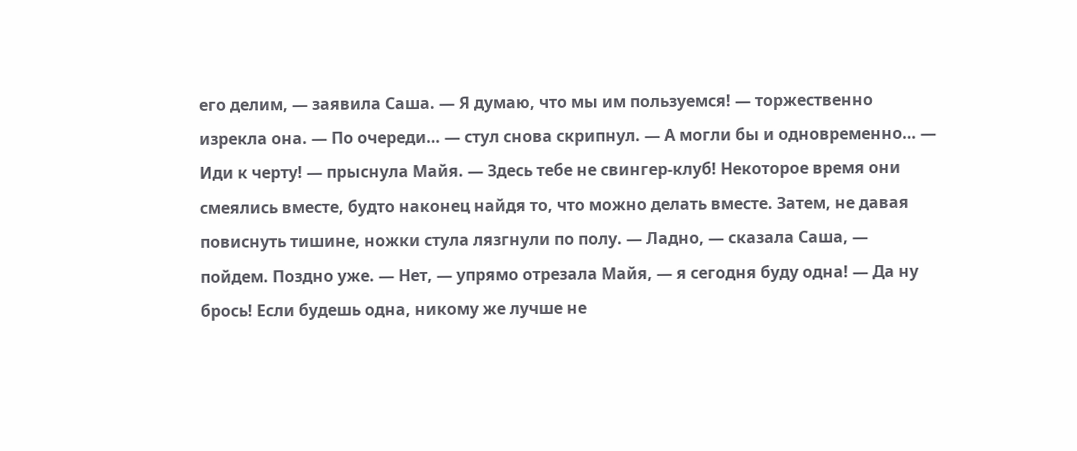его делим, — заявила Саша. — Я думаю, что мы им пользуемся! — торжественно изрекла она. — По очереди… — стул снова скрипнул. — А могли бы и одновременно… — Иди к черту! — прыснула Майя. — Здесь тебе не свингер-клуб! Некоторое время они смеялись вместе, будто наконец найдя то, что можно делать вместе. Затем, не давая повиснуть тишине, ножки стула лязгнули по полу. — Ладно, — сказала Саша, — пойдем. Поздно уже. — Нет, — упрямо отрезала Майя, — я сегодня буду одна! — Да ну брось! Если будешь одна, никому же лучше не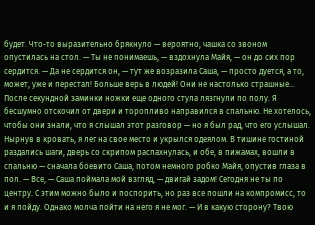будет. Что-то выразительно брякнуло — вероятно, чашка со звоном опустилась на стол. — Ты не понимаешь, — вздохнула Майя, — он до сих пор сердится. — Да не сердится он, — тут же возразила Саша, — просто дуется, а то, может, уже и перестал! Больше верь в людей! Они не настолько страшные… После секундной заминки ножки еще одного стула лязгнули по полу. Я бесшумно отскочил от двери и торопливо направился в спальню. Не хотелось, чтобы они знали, что я слышал этот разговор — но я был рад, что его услышал. Нырнув в кровать, я лег на свое место и укрылся одеялом. В тишине гостиной раздались шаги, дверь со скрипом распахнулась, и обе, в пижамах, вошли в спальню — сначала боевито Саша, потом немного робко Майя, опустив глаза в пол. — Все, — Саша поймала мой взгляд, — двигай задом! Сегодня не ты по центру. С этим можно было и поспорить, но раз все пошли на компромисс, то и я пойду. Однако молча пойти на него я не мог. — И в какую сторону? Твою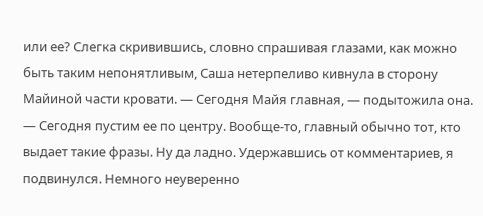или ее? Слегка скривившись, словно спрашивая глазами, как можно быть таким непонятливым, Саша нетерпеливо кивнула в сторону Майиной части кровати. — Сегодня Майя главная, — подытожила она. — Сегодня пустим ее по центру. Вообще-то, главный обычно тот, кто выдает такие фразы. Ну да ладно. Удержавшись от комментариев, я подвинулся. Немного неуверенно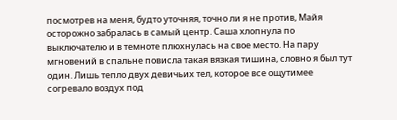посмотрев на меня, будто уточняя, точно ли я не против, Майя осторожно забралась в самый центр. Саша хлопнула по выключателю и в темноте плюхнулась на свое место. На пару мгновений в спальне повисла такая вязкая тишина, словно я был тут один. Лишь тепло двух девичьих тел, которое все ощутимее согревало воздух под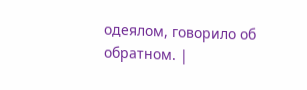одеялом, говорило об обратном. |